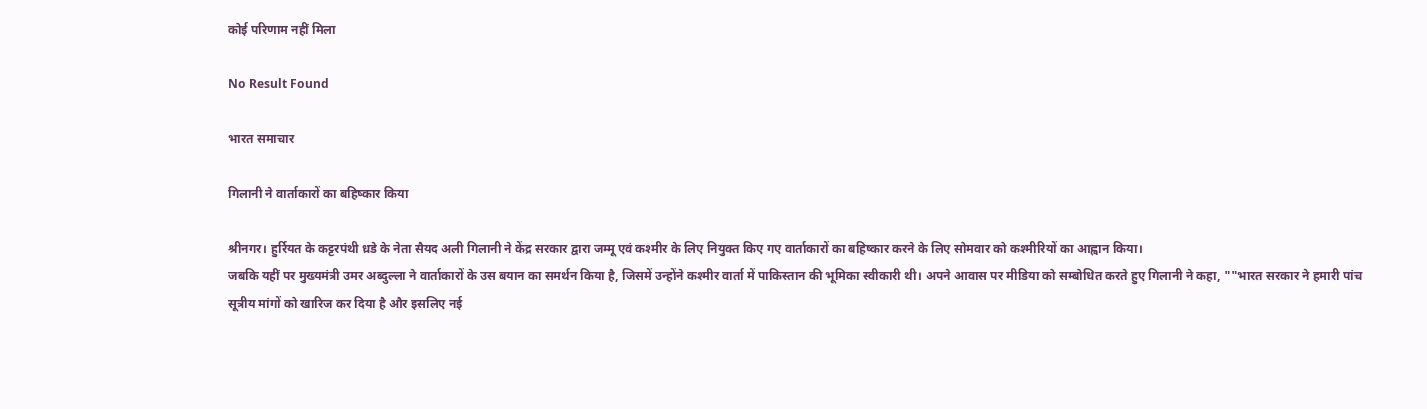कोई परिणाम नहीं मिला

No Result Found

भारत समाचार

गिलानी ने वार्ताकारों का बहिष्कार किया

श्रीनगर। हुर्रियत के कट्टरपंथी ध़डे के नेता सैयद अली गिलानी ने केंद्र सरकार द्वारा जम्मू एवं कश्मीर के लिए नियुक्त किए गए वार्ताकारों का बहिष्कार करने के लिए सोमवार को कश्मीरियों का आह्वान किया।
जबकि यहीं पर मुख्यमंत्री उमर अब्दुल्ला ने वार्ताकारों के उस बयान का समर्थन किया है, जिसमें उन्होंने कश्मीर वार्ता में पाकिस्तान की भूमिका स्वीकारी थी। अपने आवास पर मीडिया को सम्बोधित करते हुए गिलानी ने कहा, ""भारत सरकार ने हमारी पांच सूत्रीय मांगों को खारिज कर दिया है और इसलिए नई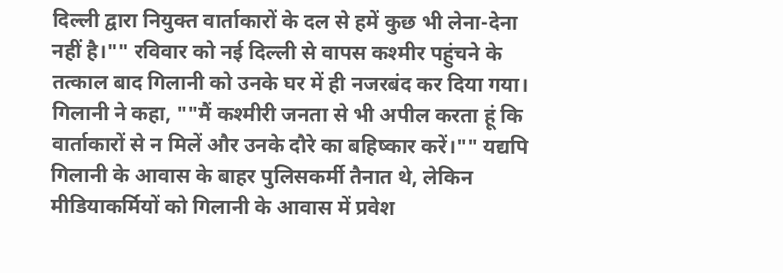दिल्ली द्वारा नियुक्त वार्ताकारों के दल से हमें कुछ भी लेना-देना नहीं है।"" रविवार को नई दिल्ली से वापस कश्मीर पहुंचने के तत्काल बाद गिलानी को उनके घर में ही नजरबंद कर दिया गया। गिलानी ने कहा, ""मैं कश्मीरी जनता से भी अपील करता हूं कि वार्ताकारों से न मिलें और उनके दौरे का बहिष्कार करें।"" यद्यपि गिलानी के आवास के बाहर पुलिसकर्मी तैनात थे, लेकिन मीडियाकर्मियों को गिलानी के आवास में प्रवेश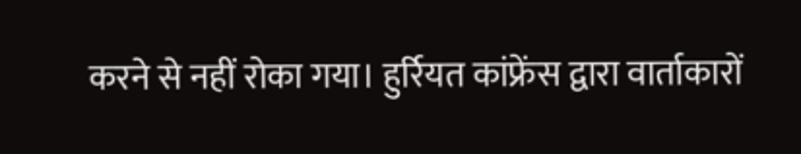करने से नहीं रोका गया। हुर्रियत कांफ्रेंस द्वारा वार्ताकारों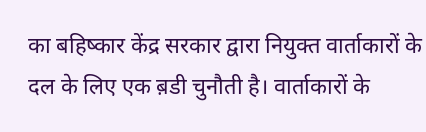का बहिष्कार केंद्र सरकार द्वारा नियुक्त वार्ताकारों के दल के लिए एक ब़डी चुनौती है। वार्ताकारों के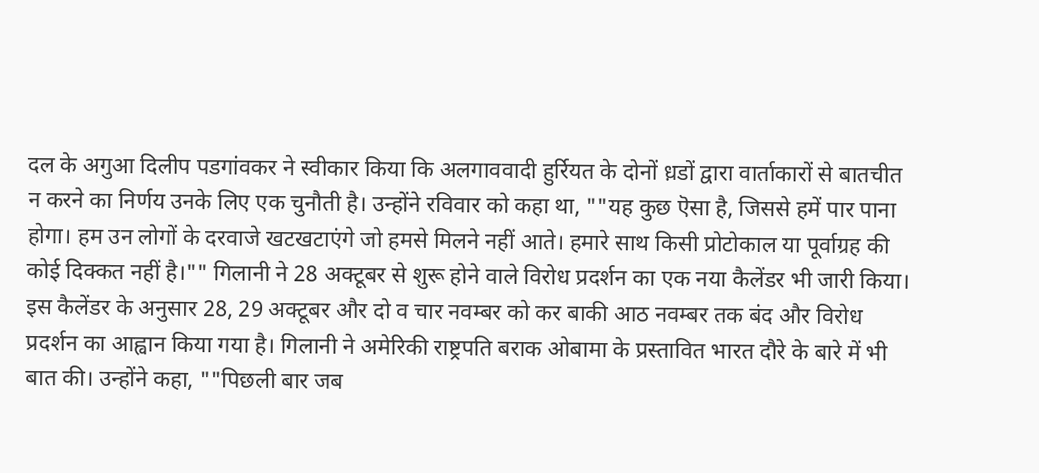दल के अगुआ दिलीप पडगांवकर ने स्वीकार किया कि अलगाववादी हुर्रियत के दोनों ध़डों द्वारा वार्ताकारों से बातचीत न करने का निर्णय उनके लिए एक चुनौती है। उन्होंने रविवार को कहा था, ""यह कुछ ऎसा है, जिससे हमें पार पाना होगा। हम उन लोगों के दरवाजे खटखटाएंगे जो हमसे मिलने नहीं आते। हमारे साथ किसी प्रोटोकाल या पूर्वाग्रह की कोई दिक्कत नहीं है।"" गिलानी ने 28 अक्टूबर से शुरू होने वाले विरोध प्रदर्शन का एक नया कैलेंडर भी जारी किया।
इस कैलेंडर के अनुसार 28, 29 अक्टूबर और दो व चार नवम्बर को कर बाकी आठ नवम्बर तक बंद और विरोध प्रदर्शन का आह्वान किया गया है। गिलानी ने अमेरिकी राष्ट्रपति बराक ओबामा के प्रस्तावित भारत दौरे के बारे में भी बात की। उन्होंने कहा, ""पिछली बार जब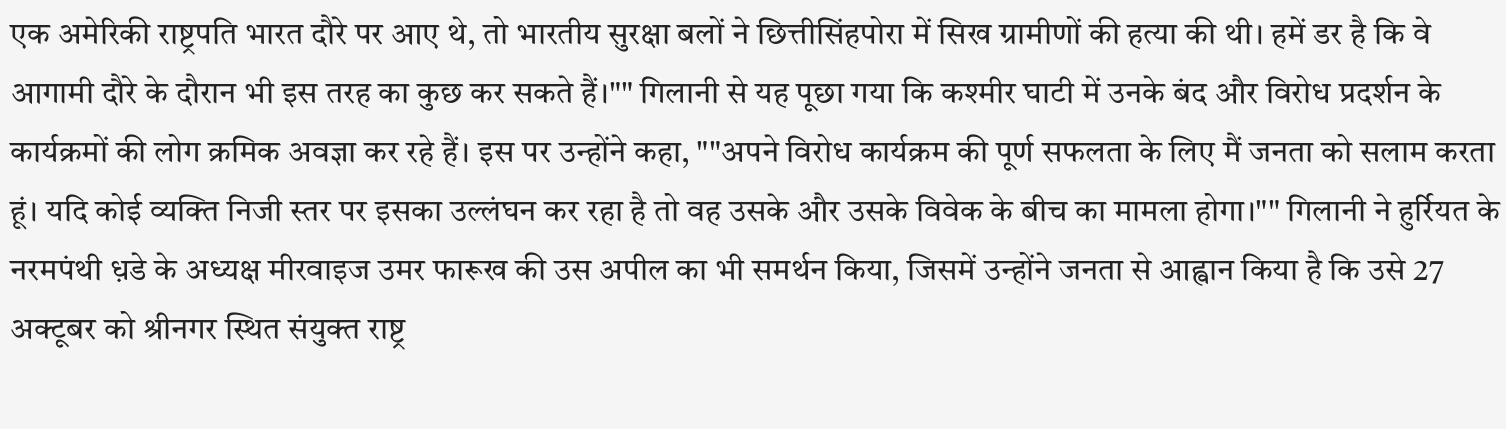एक अमेरिकी राष्ट्रपति भारत दौरे पर आए थे, तो भारतीय सुरक्षा बलों ने छित्तीसिंहपोरा में सिख ग्रामीणों की हत्या की थी। हमें डर है कि वे आगामी दौरे के दौरान भी इस तरह का कुछ कर सकते हैं।"" गिलानी से यह पूछा गया कि कश्मीर घाटी में उनके बंद और विरोध प्रदर्शन के कार्यक्रमों की लोग क्रमिक अवज्ञा कर रहे हैं। इस पर उन्होंने कहा, ""अपने विरोध कार्यक्रम की पूर्ण सफलता के लिए मैं जनता को सलाम करता हूं। यदि कोई व्यक्ति निजी स्तर पर इसका उल्लंघन कर रहा है तो वह उसके और उसके विवेक के बीच का मामला होगा।"" गिलानी ने हुर्रियत के नरमपंथी ध़डे के अध्यक्ष मीरवाइज उमर फारूख की उस अपील का भी समर्थन किया, जिसमें उन्होंने जनता से आह्वान किया है कि उसे 27 अक्टूबर को श्रीनगर स्थित संयुक्त राष्ट्र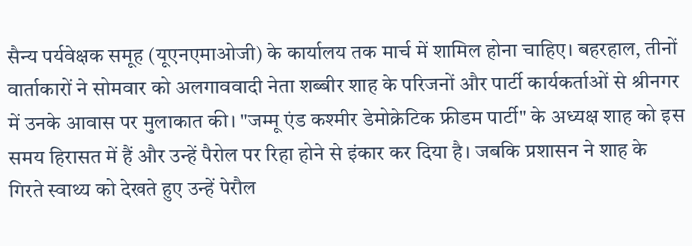सैन्य पर्यवेक्षक समूह (यूएनएमाओजी) के कार्यालय तक मार्च में शामिल होना चाहिए। बहरहाल, तीनों वार्ताकारों ने सोमवार को अलगाववादी नेता शब्बीर शाह के परिजनों और पार्टी कार्यकर्ताओं से श्रीनगर में उनके आवास पर मुलाकात की। "जम्मू एंड कश्मीर डेमोक्रेटिक फ्रीडम पार्टी" के अध्यक्ष शाह को इस समय हिरासत में हैं और उन्हें पैरोल पर रिहा होने से इंकार कर दिया है। जबकि प्रशासन ने शाह के गिरते स्वाथ्य को देखते हुए उन्हें पेरौल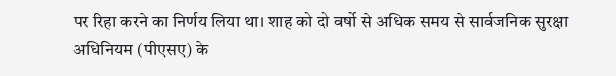पर रिहा करने का निर्णय लिया था। शाह को दो वर्षो से अधिक समय से सार्वजनिक सुरक्षा अधिनियम (पीएसए) के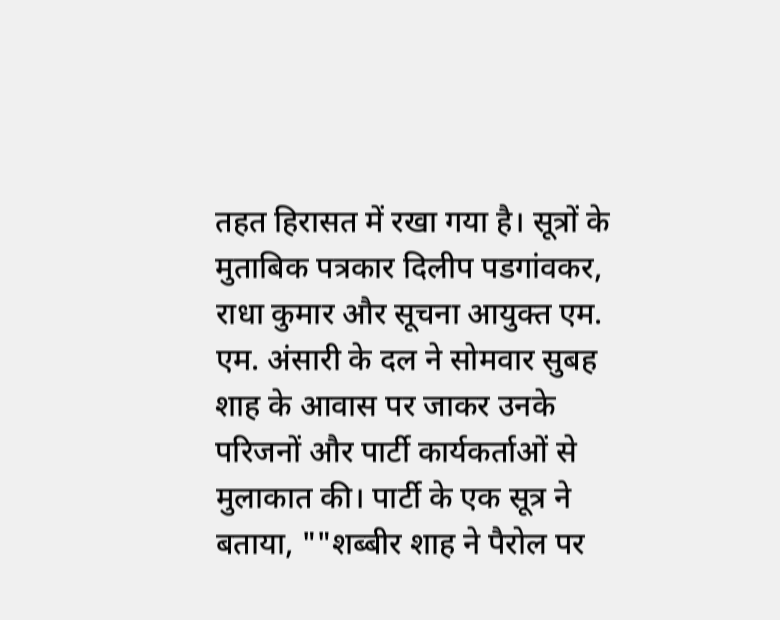तहत हिरासत में रखा गया है। सूत्रों के मुताबिक पत्रकार दिलीप पडगांवकर, राधा कुमार और सूचना आयुक्त एम. एम. अंसारी के दल ने सोमवार सुबह शाह के आवास पर जाकर उनके परिजनों और पार्टी कार्यकर्ताओं से मुलाकात की। पार्टी के एक सूत्र ने बताया, ""शब्बीर शाह ने पैरोल पर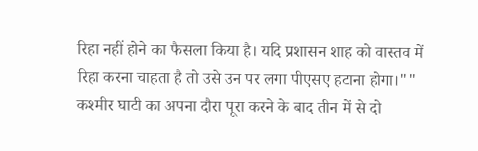रिहा नहीं होने का फैसला किया है। यदि प्रशासन शाह को वास्तव में रिहा करना चाहता है तो उसे उन पर लगा पीएसए हटाना होगा।"" कश्मीर घाटी का अपना दौरा पूरा करने के बाद तीन में से दो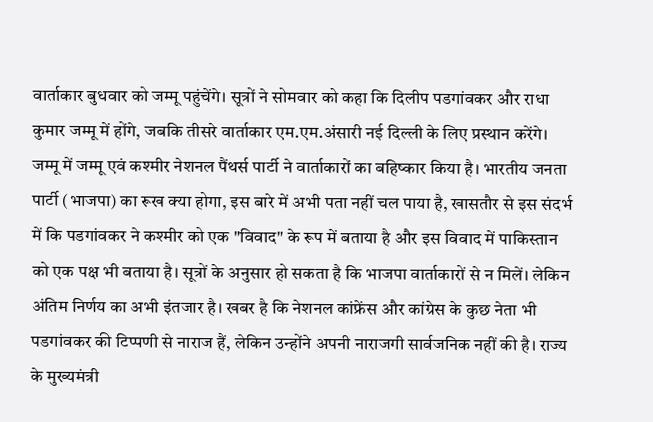वार्ताकार बुधवार को जम्मू पहुंचेंगे। सूत्रों ने सोमवार को कहा कि दिलीप पडगांवकर और राधा कुमार जम्मू में होंगे, जबकि तीसरे वार्ताकार एम.एम.अंसारी नई दिल्ली के लिए प्रस्थान करेंगे। जम्मू में जम्मू एवं कश्मीर नेशनल पैंथर्स पार्टी ने वार्ताकारों का बहिष्कार किया है। भारतीय जनता पार्टी (भाजपा) का रूख क्या होगा, इस बारे में अभी पता नहीं चल पाया है, खासतौर से इस संदर्भ में कि पडगांवकर ने कश्मीर को एक "विवाद" के रूप में बताया है और इस विवाद में पाकिस्तान को एक पक्ष भी बताया है। सूत्रों के अनुसार हो सकता है कि भाजपा वार्ताकारों से न मिलें। लेकिन अंतिम निर्णय का अभी इंतजार है। खबर है कि नेशनल कांफ्रेंस और कांग्रेस के कुछ नेता भी पडगांवकर की टिप्पणी से नाराज हैं, लेकिन उन्होंने अपनी नाराजगी सार्वजनिक नहीं की है। राज्य के मुख्यमंत्री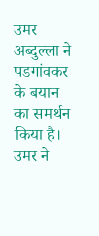उमर अब्दुल्ला ने पडगांवकर के बयान का समर्थन किया है। उमर ने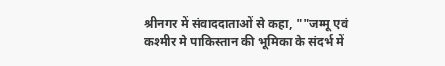श्रीनगर में संवाददाताओं से कहा, ""जम्मू एवं कश्मीर मे पाकिस्तान की भूमिका के संदर्भ में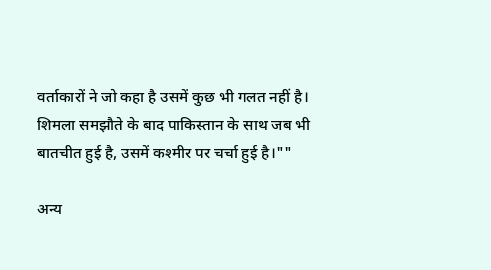वर्ताकारों ने जो कहा है उसमें कुछ भी गलत नहीं है। शिमला समझौते के बाद पाकिस्तान के साथ जब भी बातचीत हुई है, उसमें कश्मीर पर चर्चा हुई है।""

अन्य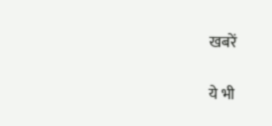खबरें

ये भी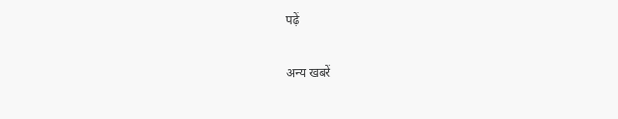पढ़ें

अन्य खबरें